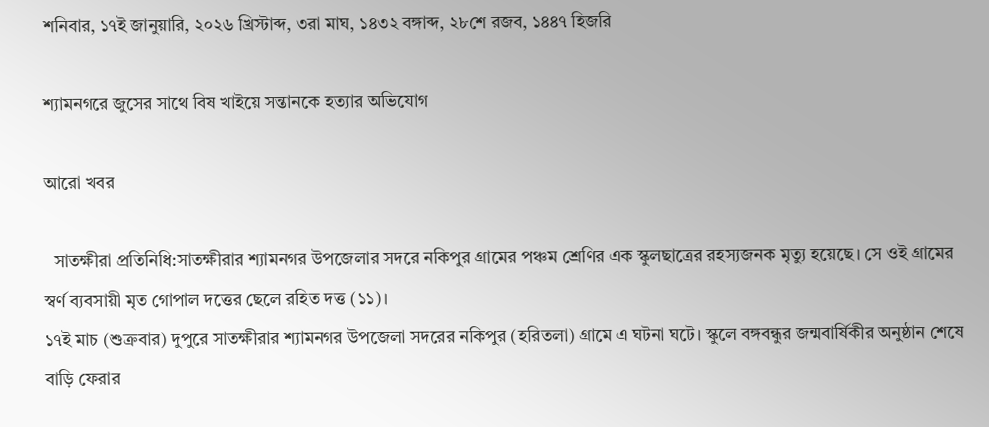শনিবার, ১৭ই জানুয়ারি, ২০২৬ খ্রিস্টাব্দ, ৩রা মাঘ, ১৪৩২ বঙ্গাব্দ, ২৮শে রজব, ১৪৪৭ হিজরি

শ্যামনগরে জুসের সাথে বিষ খাইয়ে সন্তানকে হত্যার অভিযোগ

আরো খবর

  সাতক্ষীরা প্রতিনিধি:সাতক্ষীরার শ্যামনগর উপজেলার সদরে নকিপুর গ্রামের পঞ্চম শ্রেণির এক স্কুলছাত্রের রহস্যজনক মৃত্যু হয়েছে। সে ওই গ্রামের স্বর্ণ ব্যবসায়ী মৃত গোপাল দত্তের ছেলে রহিত দত্ত (১১)।
১৭ই মাচ (শুক্রবার) দুপুরে সাতক্ষীরার শ্যামনগর উপজেলা সদরের নকিপুর (হরিতলা) গ্রামে এ ঘটনা ঘটে। স্কুলে বঙ্গবন্ধুর জন্মবার্ষিকীর অনুষ্ঠান শেষে বাড়ি ফেরার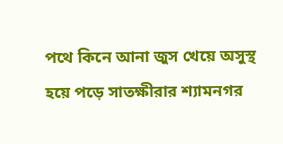পথে কিনে আনা জুস খেয়ে অসুস্থ হয়ে পড়ে সাতক্ষীরার শ্যামনগর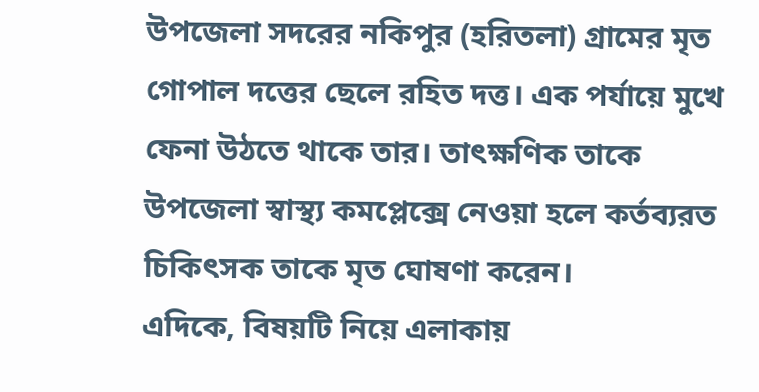উপজেলা সদরের নকিপুর (হরিতলা) গ্রামের মৃত গোপাল দত্তের ছেলে রহিত দত্ত। এক পর্যায়ে মুখে ফেনা উঠতে থাকে তার। তাৎক্ষণিক তাকে উপজেলা স্বাস্থ্য কমপ্লেক্সে নেওয়া হলে কর্তব্যরত চিকিৎসক তাকে মৃত ঘোষণা করেন।
এদিকে, বিষয়টি নিয়ে এলাকায়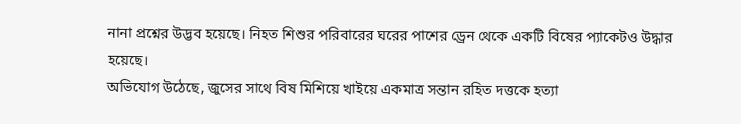নানা প্রশ্নের উদ্ভব হয়েছে। নিহত শিশুর পরিবারের ঘরের পাশের ড্রেন থেকে একটি বিষের প্যাকেটও উদ্ধার হয়েছে।
অভিযোগ উঠেছে, জুসের সাথে বিষ মিশিয়ে খাইয়ে একমাত্র সন্তান রহিত দত্তকে হত্যা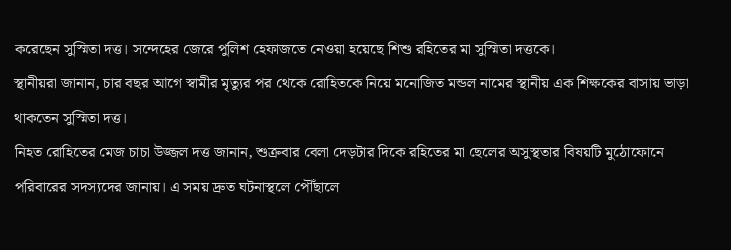করেছেন সুস্মিতা দত্ত। সন্দেহের জেরে পুলিশ হেফাজতে নেওয়া হয়েছে শিশু রহিতের মা সুস্মিতা দত্তকে।
স্থানীয়রা জানান, চার বছর আগে স্বামীর মৃত্যুর পর থেকে রোহিতকে নিয়ে মনোজিত মন্ডল নামের স্থানীয় এক শিক্ষকের বাসায় ভাড়া থাকতেন সুস্মিতা দত্ত।
নিহত রোহিতের মেজ চাচা উজ্জল দত্ত জানান, শুক্রবার বেলা দেড়টার দিকে রহিতের মা ছেলের অসুস্থতার বিষয়টি মুঠোফোনে পরিবারের সদস্যদের জানায়। এ সময় দ্রুত ঘটনাস্থলে পৌঁছালে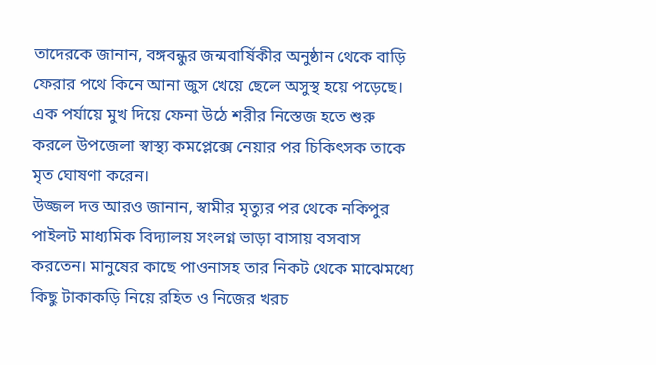তাদেরকে জানান, বঙ্গবন্ধুর জন্মবার্ষিকীর অনুষ্ঠান থেকে বাড়ি ফেরার পথে কিনে আনা জুস খেয়ে ছেলে অসুস্থ হয়ে পড়েছে। এক পর্যায়ে মুখ দিয়ে ফেনা উঠে শরীর নিস্তেজ হতে শুরু করলে উপজেলা স্বাস্থ্য কমপ্লেক্সে নেয়ার পর চিকিৎসক তাকে মৃত ঘোষণা করেন।
উজ্জল দত্ত আরও জানান, স্বামীর মৃত্যুর পর থেকে নকিপুর পাইলট মাধ্যমিক বিদ্যালয় সংলগ্ন ভাড়া বাসায় বসবাস করতেন। মানুষের কাছে পাওনাসহ তার নিকট থেকে মাঝেমধ্যে কিছু টাকাকড়ি নিয়ে রহিত ও নিজের খরচ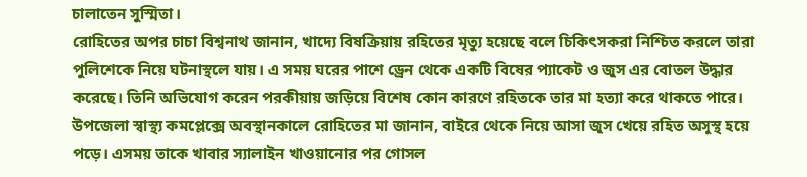চালাতেন সুস্মিতা।
রোহিতের অপর চাচা বিশ্বনাথ জানান, খাদ্যে বিষক্রিয়ায় রহিতের মৃত্যু হয়েছে বলে চিকিৎসকরা নিশ্চিত করলে তারা পুলিশেকে নিয়ে ঘটনাস্থলে যায়। এ সময় ঘরের পাশে ড্রেন থেকে একটি বিষের প্যাকেট ও জুস এর বোতল উদ্ধার করেছে। তিনি অভিযোগ করেন পরকীয়ায় জড়িয়ে বিশেষ কোন কারণে রহিতকে তার মা হত্যা করে থাকতে পারে।
উপজেলা স্বাস্থ্য কমপ্লেক্সে অবস্থানকালে রোহিতের মা জানান, বাইরে থেকে নিয়ে আসা জুস খেয়ে রহিত অসুস্থ হয়ে পড়ে। এসময় তাকে খাবার স্যালাইন খাওয়ানোর পর গোসল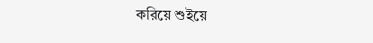করিয়ে শুইয়ে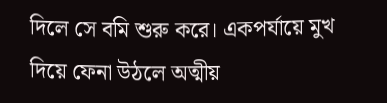দিলে সে বমি শুরু করে। একপর্যায়ে মুখ দিয়ে ফেনা উঠলে অত্মীয়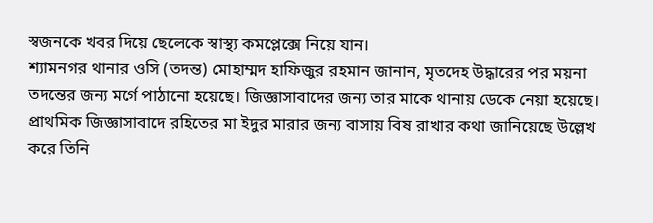স্বজনকে খবর দিয়ে ছেলেকে স্বাস্থ্য কমপ্লেক্সে নিয়ে যান।
শ্যামনগর থানার ওসি (তদন্ত) মোহাম্মদ হাফিজুর রহমান জানান, মৃতদেহ উদ্ধারের পর ময়না তদন্তের জন্য মর্গে পাঠানো হয়েছে। জিজ্ঞাসাবাদের জন্য তার মাকে থানায় ডেকে নেয়া হয়েছে। প্রাথমিক জিজ্ঞাসাবাদে রহিতের মা ইদুর মারার জন্য বাসায় বিষ রাখার কথা জানিয়েছে উল্লেখ করে তিনি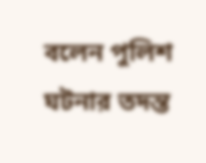বলেন পুলিশ ঘটনার তদন্ত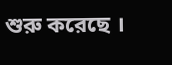শুরু করেছে ।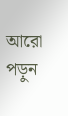আরো পড়ুন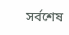সর্বশেষ